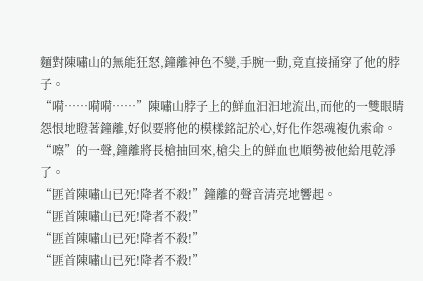麵對陳嘯山的無能狂怒,鐘離神色不變,手腕一動,竟直接捅穿了他的脖子。
“嗬……嗬嗬……”陳嘯山脖子上的鮮血汩汩地流出,而他的一雙眼睛怨恨地瞪著鐘離,好似要將他的模樣銘記於心,好化作怨魂複仇索命。
“嚓”的一聲,鐘離將長槍抽回來,槍尖上的鮮血也順勢被他給甩乾淨了。
“匪首陳嘯山已死!降者不殺!”鐘離的聲音清亮地響起。
“匪首陳嘯山已死!降者不殺!”
“匪首陳嘯山已死!降者不殺!”
“匪首陳嘯山已死!降者不殺!”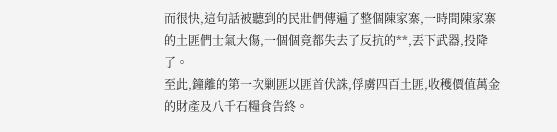而很快,這句話被聽到的民壯們傳遍了整個陳家寨,一時間陳家寨的土匪們士氣大傷,一個個竟都失去了反抗的**,丟下武器,投降了。
至此,鐘離的第一次剿匪以匪首伏誅,俘虜四百土匪,收穫價值萬金的財產及八千石糧食告終。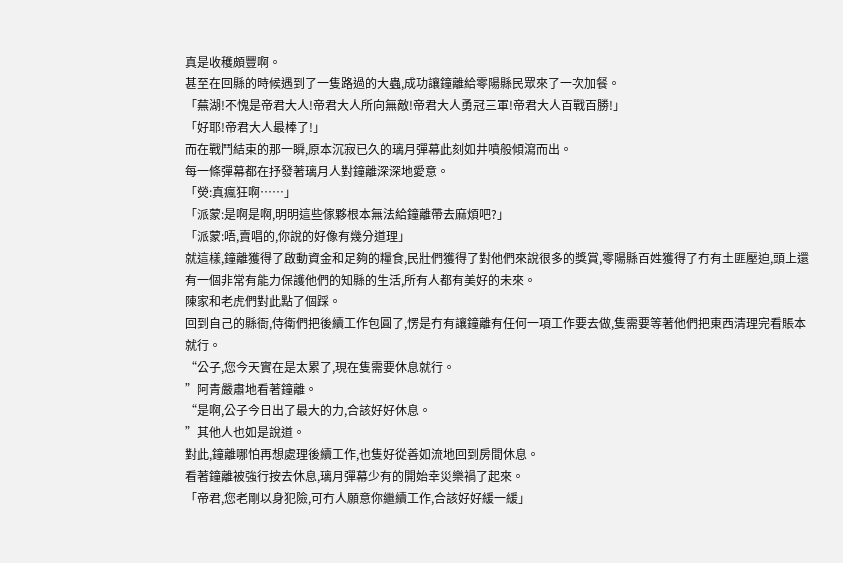真是收穫頗豐啊。
甚至在回縣的時候遇到了一隻路過的大蟲,成功讓鐘離給零陽縣民眾來了一次加餐。
「蕪湖!不愧是帝君大人!帝君大人所向無敵!帝君大人勇冠三軍!帝君大人百戰百勝!」
「好耶!帝君大人最棒了!」
而在戰鬥結束的那一瞬,原本沉寂已久的璃月彈幕此刻如井噴般傾瀉而出。
每一條彈幕都在抒發著璃月人對鐘離深深地愛意。
「熒:真瘋狂啊……」
「派蒙:是啊是啊,明明這些傢夥根本無法給鐘離帶去麻煩吧?」
「派蒙:唔,賣唱的,你說的好像有幾分道理」
就這樣,鐘離獲得了啟動資金和足夠的糧食,民壯們獲得了對他們來說很多的獎賞,零陽縣百姓獲得了冇有土匪壓迫,頭上還有一個非常有能力保護他們的知縣的生活,所有人都有美好的未來。
陳家和老虎們對此點了個踩。
回到自己的縣衙,侍衛們把後續工作包圓了,愣是冇有讓鐘離有任何一項工作要去做,隻需要等著他們把東西清理完看賬本就行。
“公子,您今天實在是太累了,現在隻需要休息就行。
”阿青嚴肅地看著鐘離。
“是啊,公子今日出了最大的力,合該好好休息。
”其他人也如是說道。
對此,鐘離哪怕再想處理後續工作,也隻好從善如流地回到房間休息。
看著鐘離被強行按去休息,璃月彈幕少有的開始幸災樂禍了起來。
「帝君,您老剛以身犯險,可冇人願意你繼續工作,合該好好緩一緩」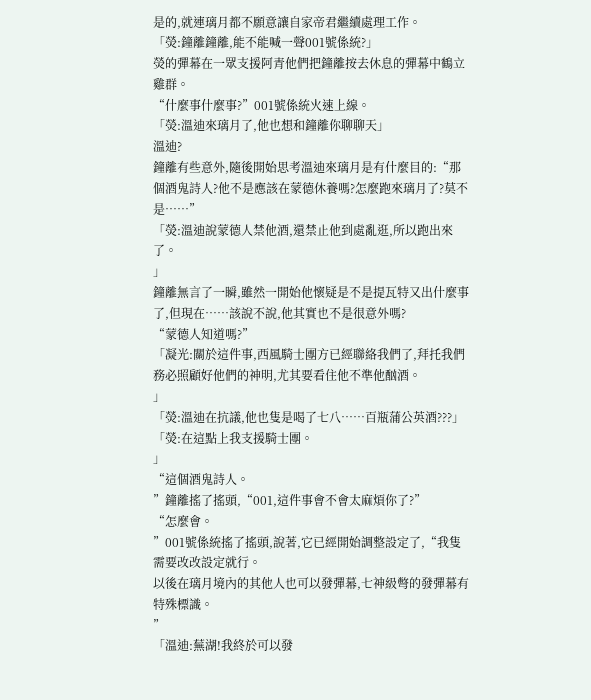是的,就連璃月都不願意讓自家帝君繼續處理工作。
「熒:鐘離鐘離,能不能喊一聲001號係統?」
熒的彈幕在一眾支援阿青他們把鐘離按去休息的彈幕中鶴立雞群。
“什麼事什麼事?”001號係統火速上線。
「熒:溫迪來璃月了,他也想和鐘離你聊聊天」
溫迪?
鐘離有些意外,隨後開始思考溫迪來璃月是有什麼目的:“那個酒鬼詩人?他不是應該在蒙德休養嗎?怎麼跑來璃月了?莫不是……”
「熒:溫迪說蒙德人禁他酒,還禁止他到處亂逛,所以跑出來了。
」
鐘離無言了一瞬,雖然一開始他懷疑是不是提瓦特又出什麼事了,但現在……該說不說,他其實也不是很意外嗎?
“蒙德人知道嗎?”
「凝光:關於這件事,西風騎士團方已經聯絡我們了,拜托我們務必照顧好他們的神明,尤其要看住他不準他酗酒。
」
「熒:溫迪在抗議,他也隻是喝了七八……百瓶蒲公英酒???」
「熒:在這點上我支援騎士團。
」
“這個酒鬼詩人。
”鐘離搖了搖頭,“001,這件事會不會太麻煩你了?”
“怎麼會。
”001號係統搖了搖頭,說著,它已經開始調整設定了,“我隻需要改改設定就行。
以後在璃月境內的其他人也可以發彈幕,七神級彆的發彈幕有特殊標識。
”
「溫迪:蕪湖!我終於可以發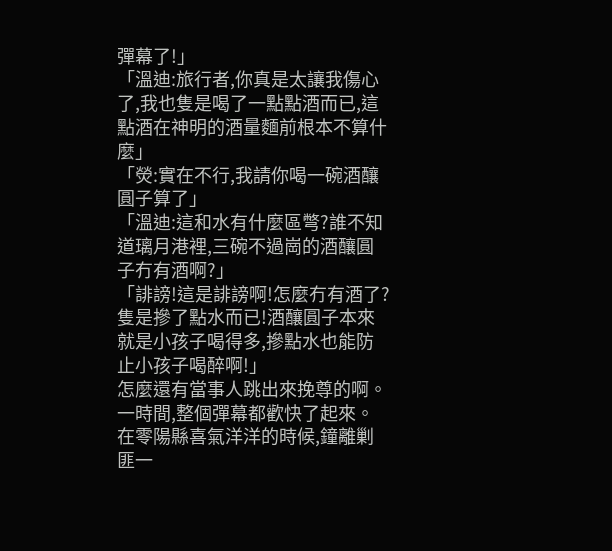彈幕了!」
「溫迪:旅行者,你真是太讓我傷心了,我也隻是喝了一點點酒而已,這點酒在神明的酒量麵前根本不算什麼」
「熒:實在不行,我請你喝一碗酒釀圓子算了」
「溫迪:這和水有什麼區彆?誰不知道璃月港裡,三碗不過崗的酒釀圓子冇有酒啊?」
「誹謗!這是誹謗啊!怎麼冇有酒了?隻是摻了點水而已!酒釀圓子本來就是小孩子喝得多,摻點水也能防止小孩子喝醉啊!」
怎麼還有當事人跳出來挽尊的啊。
一時間,整個彈幕都歡快了起來。
在零陽縣喜氣洋洋的時候,鐘離剿匪一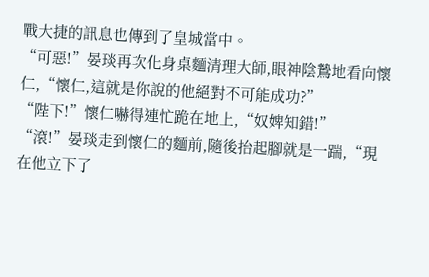戰大捷的訊息也傳到了皇城當中。
“可惡!”晏琰再次化身桌麵清理大師,眼神陰鷙地看向懷仁,“懷仁,這就是你說的他絕對不可能成功?”
“陛下!”懷仁嚇得連忙跪在地上,“奴婢知錯!”
“滾!”晏琰走到懷仁的麵前,隨後抬起腳就是一踹,“現在他立下了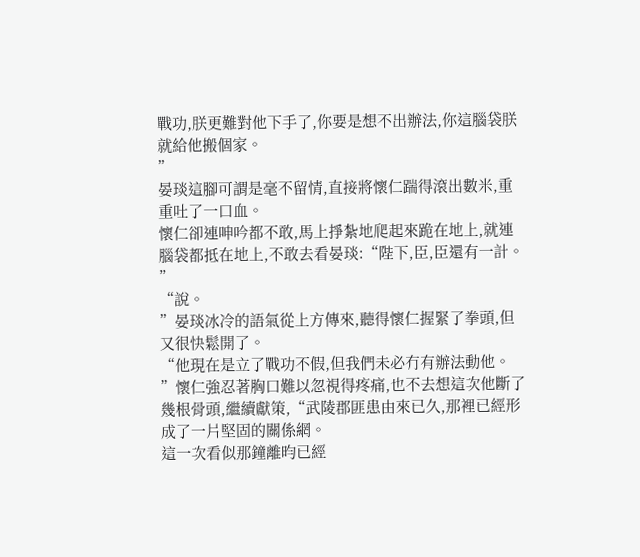戰功,朕更難對他下手了,你要是想不出辦法,你這腦袋朕就給他搬個家。
”
晏琰這腳可謂是毫不留情,直接將懷仁踹得滾出數米,重重吐了一口血。
懷仁卻連呻吟都不敢,馬上掙紮地爬起來跪在地上,就連腦袋都抵在地上,不敢去看晏琰:“陛下,臣,臣還有一計。
”
“說。
”晏琰冰冷的語氣從上方傳來,聽得懷仁握緊了拳頭,但又很快鬆開了。
“他現在是立了戰功不假,但我們未必冇有辦法動他。
”懷仁強忍著胸口難以忽視得疼痛,也不去想這次他斷了幾根骨頭,繼續獻策,“武陵郡匪患由來已久,那裡已經形成了一片堅固的關係網。
這一次看似那鐘離昀已經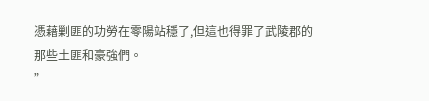憑藉剿匪的功勞在零陽站穩了,但這也得罪了武陵郡的那些土匪和豪強們。
”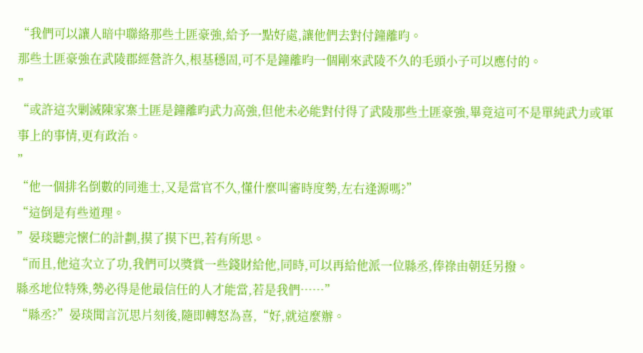“我們可以讓人暗中聯絡那些土匪豪強,給予一點好處,讓他們去對付鐘離昀。
那些土匪豪強在武陵郡經營許久,根基穩固,可不是鐘離昀一個剛來武陵不久的毛頭小子可以應付的。
”
“或許這次剿滅陳家寨土匪是鐘離昀武力高強,但他未必能對付得了武陵那些土匪豪強,畢竟這可不是單純武力或軍事上的事情,更有政治。
”
“他一個排名倒數的同進士,又是當官不久,懂什麼叫審時度勢,左右逢源嗎?”
“這倒是有些道理。
”晏琰聽完懷仁的計劃,摸了摸下巴,若有所思。
“而且,他這次立了功,我們可以獎賞一些錢財給他,同時,可以再給他派一位縣丞,俸祿由朝廷另撥。
縣丞地位特殊,勢必得是他最信任的人才能當,若是我們……”
“縣丞?”晏琰聞言沉思片刻後,隨即轉怒為喜,“好,就這麼辦。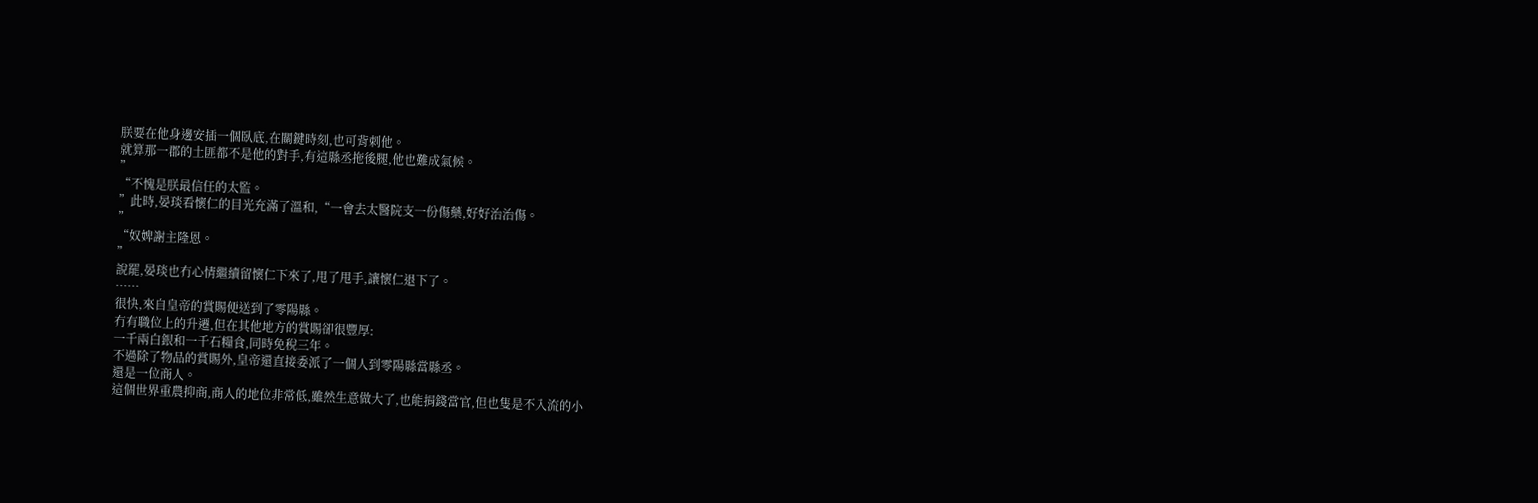朕要在他身邊安插一個臥底,在關鍵時刻,也可背刺他。
就算那一郡的土匪都不是他的對手,有這縣丞拖後腿,他也難成氣候。
”
“不愧是朕最信任的太監。
”此時,晏琰看懷仁的目光充滿了溫和,“一會去太醫院支一份傷藥,好好治治傷。
”
“奴婢謝主隆恩。
”
說罷,晏琰也冇心情繼續留懷仁下來了,甩了甩手,讓懷仁退下了。
……
很快,來自皇帝的賞賜便送到了零陽縣。
冇有職位上的升遷,但在其他地方的賞賜卻很豐厚:
一千兩白銀和一千石糧食,同時免稅三年。
不過除了物品的賞賜外,皇帝還直接委派了一個人到零陽縣當縣丞。
還是一位商人。
這個世界重農抑商,商人的地位非常低,雖然生意做大了,也能捐錢當官,但也隻是不入流的小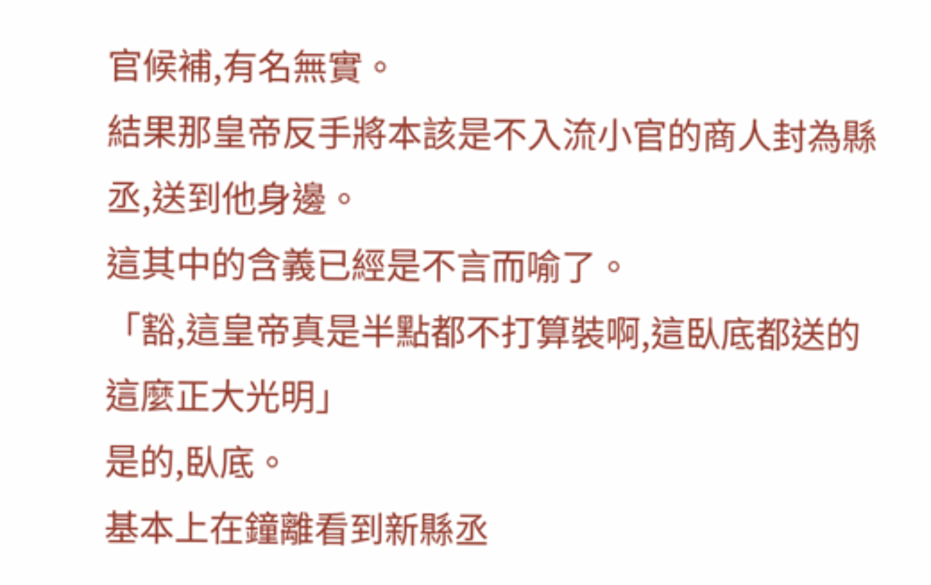官候補,有名無實。
結果那皇帝反手將本該是不入流小官的商人封為縣丞,送到他身邊。
這其中的含義已經是不言而喻了。
「豁,這皇帝真是半點都不打算裝啊,這臥底都送的這麼正大光明」
是的,臥底。
基本上在鐘離看到新縣丞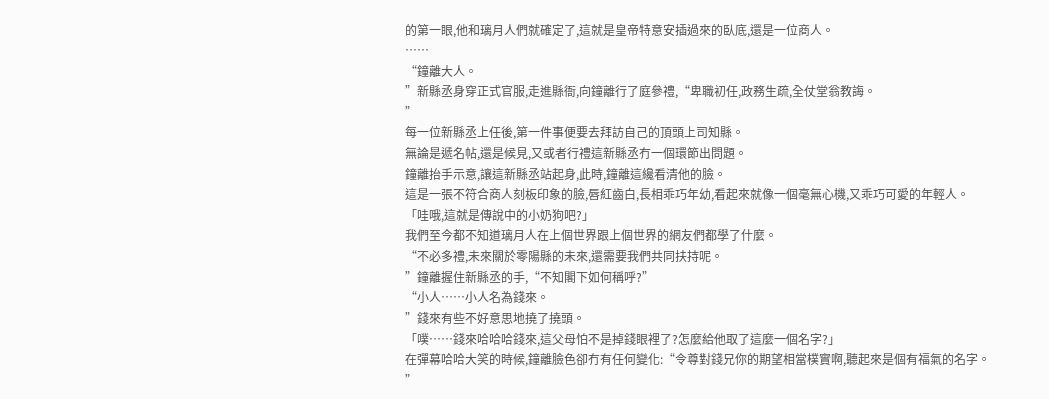的第一眼,他和璃月人們就確定了,這就是皇帝特意安插過來的臥底,還是一位商人。
……
“鐘離大人。
”新縣丞身穿正式官服,走進縣衙,向鐘離行了庭參禮,“卑職初任,政務生疏,全仗堂翁教誨。
”
每一位新縣丞上任後,第一件事便要去拜訪自己的頂頭上司知縣。
無論是遞名帖,還是候見,又或者行禮這新縣丞冇一個環節出問題。
鐘離抬手示意,讓這新縣丞站起身,此時,鐘離這纔看清他的臉。
這是一張不符合商人刻板印象的臉,唇紅齒白,長相乖巧年幼,看起來就像一個毫無心機,又乖巧可愛的年輕人。
「哇哦,這就是傳說中的小奶狗吧?」
我們至今都不知道璃月人在上個世界跟上個世界的網友們都學了什麼。
“不必多禮,未來關於零陽縣的未來,還需要我們共同扶持呢。
”鐘離握住新縣丞的手,“不知閣下如何稱呼?”
“小人……小人名為錢來。
”錢來有些不好意思地撓了撓頭。
「噗……錢來哈哈哈錢來,這父母怕不是掉錢眼裡了?怎麼給他取了這麼一個名字?」
在彈幕哈哈大笑的時候,鐘離臉色卻冇有任何變化:“令尊對錢兄你的期望相當樸實啊,聽起來是個有福氣的名字。
”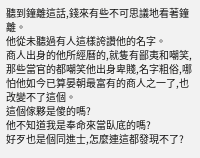聽到鐘離這話,錢來有些不可思議地看著鐘離。
他從未聽過有人這樣誇讚他的名字。
商人出身的他所經曆的,就隻有鄙夷和嘲笑,那些當官的都嘲笑他出身卑賤,名字粗俗,哪怕他如今已算晏朝最富有的商人之一了,也改變不了這個。
這個傢夥是傻的嗎?
他不知道我是奉命來當臥底的嗎?
好歹也是個同進士,怎麼連這都發現不了?